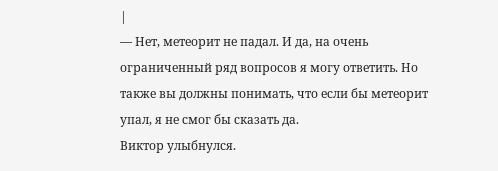|
— Нет, метеорит не падал. И да, на очень ограниченный ряд вопросов я могу ответить. Но также вы должны понимать, что если бы метеорит упал, я не смог бы сказать да.
Виктор улыбнулся.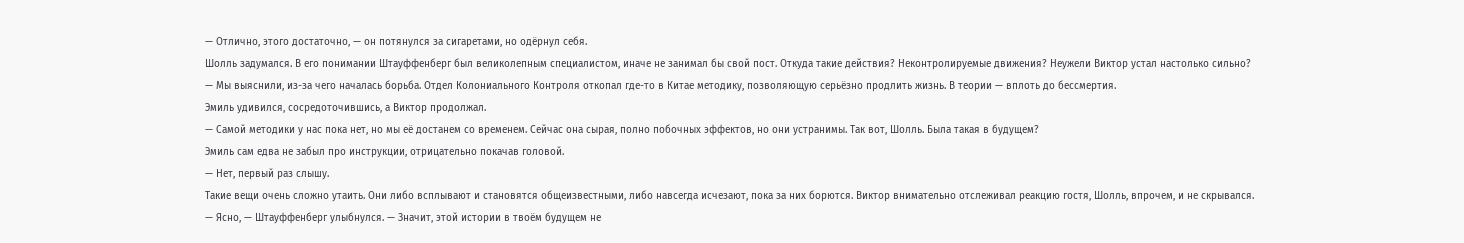— Отлично, этого достаточно, — он потянулся за сигаретами, но одёрнул себя.
Шолль задумался. В его понимании Штауффенберг был великолепным специалистом, иначе не занимал бы свой пост. Откуда такие действия? Неконтролируемые движения? Неужели Виктор устал настолько сильно?
— Мы выяснили, из-за чего началась борьба. Отдел Колониального Контроля откопал где-то в Китае методику, позволяющую серьёзно продлить жизнь. В теории — вплоть до бессмертия.
Эмиль удивился, сосредоточившись, а Виктор продолжал.
— Самой методики у нас пока нет, но мы её достанем со временем. Сейчас она сырая, полно побочных эффектов, но они устранимы. Так вот, Шолль. Была такая в будущем?
Эмиль сам едва не забыл про инструкции, отрицательно покачав головой.
— Нет, первый раз слышу.
Такие вещи очень сложно утаить. Они либо всплывают и становятся общеизвестными, либо навсегда исчезают, пока за них борются. Виктор внимательно отслеживал реакцию гостя, Шолль, впрочем, и не скрывался.
— Ясно, — Штауффенберг улыбнулся. — Значит, этой истории в твоём будущем не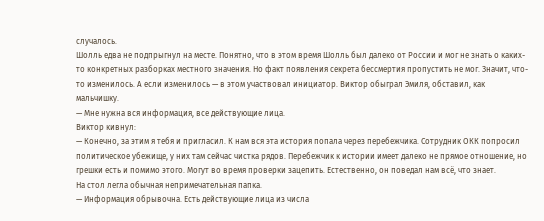случалось.
Шолль едва не подпрыгнул на месте. Понятно, что в этом время Шолль был далеко от России и мог не знать о каких-то конкретных разборках местного значения. Но факт появления секрета бессмертия пропустить не мог. Значит, что-то изменилось. А если изменилось — в этом участвовал инициатор. Виктор обыграл Эмиля, обставил, как мальчишку.
— Мне нужна вся информация, все действующие лица.
Виктор кивнул:
— Конечно, за этим я тебя и пригласил. К нам вся эта история попала через перебежчика. Сотрудник ОКК попросил политическое убежище, у них там сейчас чистка рядов. Перебежчик к истории имеет далеко не прямое отношение, но грешки есть и помимо этого. Могут во время проверки зацепить. Естественно, он поведал нам всё, что знает.
На стол легла обычная непримечательная папка.
— Информация обрывочна. Есть действующие лица из числа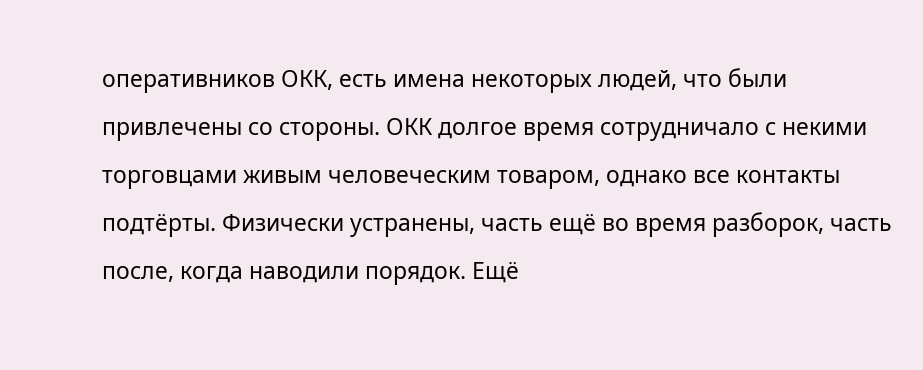оперативников ОКК, есть имена некоторых людей, что были привлечены со стороны. ОКК долгое время сотрудничало с некими торговцами живым человеческим товаром, однако все контакты подтёрты. Физически устранены, часть ещё во время разборок, часть после, когда наводили порядок. Ещё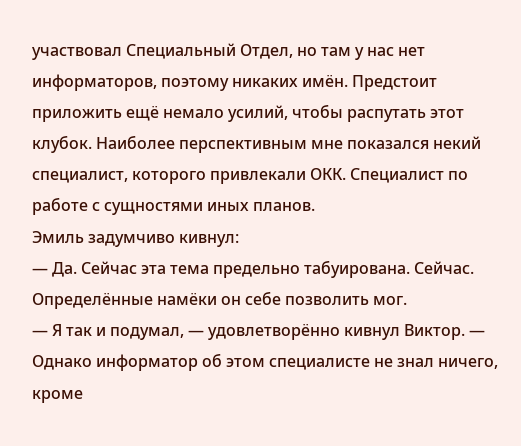участвовал Специальный Отдел, но там у нас нет информаторов, поэтому никаких имён. Предстоит приложить ещё немало усилий, чтобы распутать этот клубок. Наиболее перспективным мне показался некий специалист, которого привлекали ОКК. Специалист по работе с сущностями иных планов.
Эмиль задумчиво кивнул:
— Да. Сейчас эта тема предельно табуирована. Сейчас.
Определённые намёки он себе позволить мог.
— Я так и подумал, — удовлетворённо кивнул Виктор. — Однако информатор об этом специалисте не знал ничего, кроме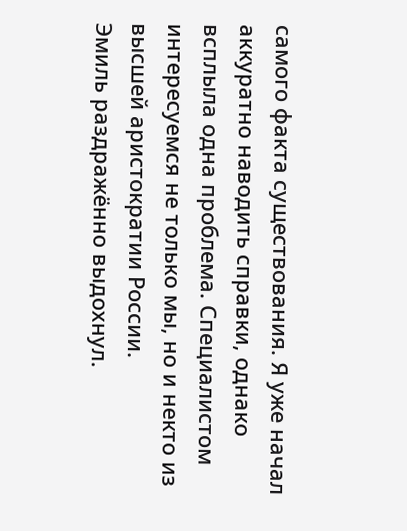самого факта существования. Я уже начал аккуратно наводить справки, однако всплыла одна проблема. Специалистом интересуемся не только мы, но и некто из высшей аристократии России.
Эмиль раздражённо выдохнул.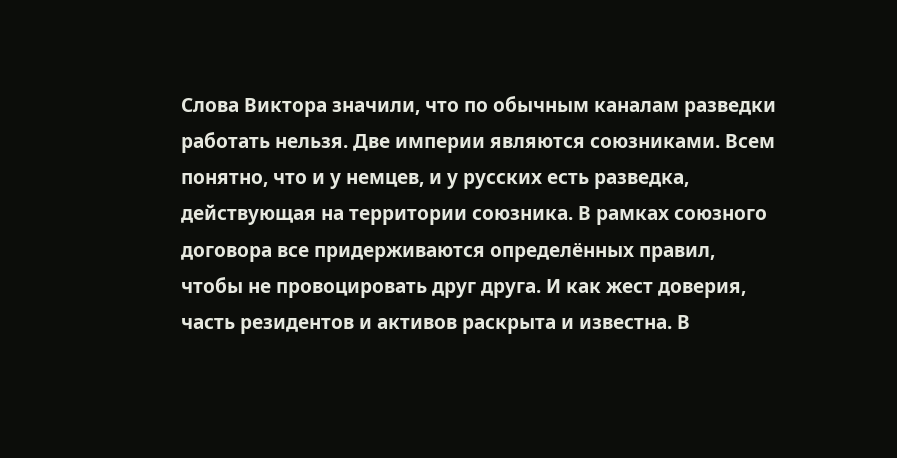Слова Виктора значили, что по обычным каналам разведки работать нельзя. Две империи являются союзниками. Всем понятно, что и у немцев, и у русских есть разведка, действующая на территории союзника. В рамках союзного договора все придерживаются определённых правил, чтобы не провоцировать друг друга. И как жест доверия, часть резидентов и активов раскрыта и известна. В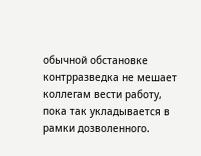обычной обстановке контрразведка не мешает коллегам вести работу, пока так укладывается в рамки дозволенного.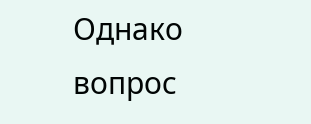Однако вопрос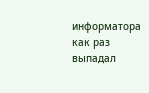информатора как раз выпадал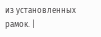из установленных рамок. |